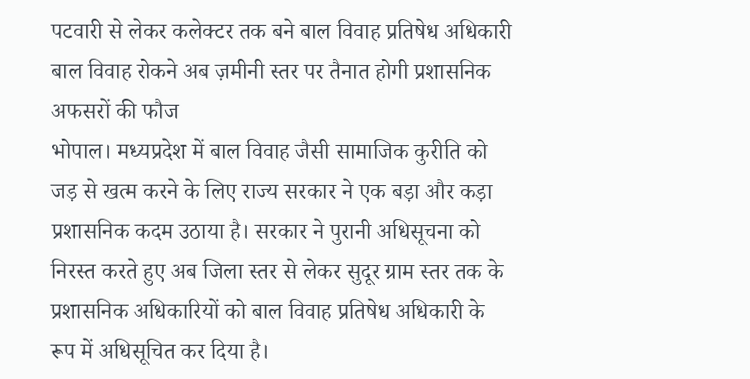पटवारी से लेकर कलेक्टर तक बने बाल विवाह प्रतिषेध अधिकारी
बाल विवाह रोकने अब ज़मीनी स्तर पर तैनात होगी प्रशासनिक अफसरों की फौज
भोपाल। मध्यप्रदेश में बाल विवाह जैसी सामाजिक कुरीति को जड़ से खत्म करने के लिए राज्य सरकार ने एक बड़ा और कड़ा प्रशासनिक कदम उठाया है। सरकार ने पुरानी अधिसूचना को निरस्त करते हुए अब जिला स्तर से लेकर सुदूर ग्राम स्तर तक के प्रशासनिक अधिकारियों को बाल विवाह प्रतिषेध अधिकारी के रूप में अधिसूचित कर दिया है।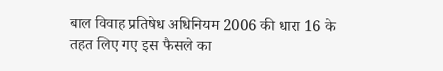बाल विवाह प्रतिषेध अधिनियम 2006 की धारा 16 के तहत लिए गए इस फैसले का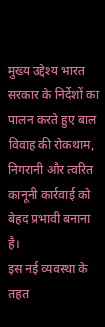मुख्य उद्देश्य भारत सरकार के निर्देशों का पालन करते हुए बाल विवाह की रोकथाम, निगरानी और त्वरित कानूनी कार्रवाई को बेहद प्रभावी बनाना है।
इस नई व्यवस्था के तहत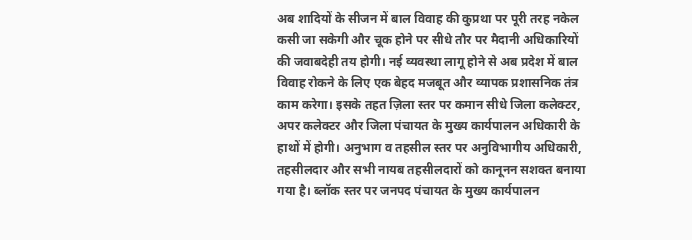अब शादियों के सीजन में बाल विवाह की कुप्रथा पर पूरी तरह नकेल कसी जा सकेगी और चूक होने पर सीधे तौर पर मैदानी अधिकारियों की जवाबदेही तय होगी। नई व्यवस्था लागू होने से अब प्रदेश में बाल विवाह रोकने के लिए एक बेहद मजबूत और व्यापक प्रशासनिक तंत्र काम करेगा। इसके तहत ज़िला स्तर पर कमान सीधे जिला कलेक्टर, अपर कलेक्टर और जिला पंचायत के मुख्य कार्यपालन अधिकारी के हाथों में होगी। अनुभाग व तहसील स्तर पर अनुविभागीय अधिकारी, तहसीलदार और सभी नायब तहसीलदारों को कानूनन सशक्त बनाया गया है। ब्लॉक स्तर पर जनपद पंचायत के मुख्य कार्यपालन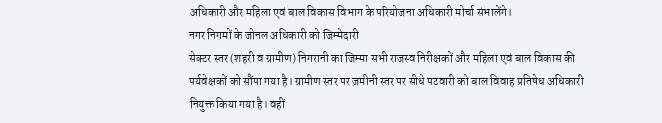अधिकारी और महिला एवं बाल विकास विभाग के परियोजना अधिकारी मोर्चा संभालेंगे।
नगर निगमों के जोनल अधिकारी को जिम्मेदारी
सेक्टर स्तर (शहरी व ग्रामीण) निगरानी का जिम्मा सभी राजस्व निरीक्षकों और महिला एवं बाल विकास की पर्यवेक्षकों को सौंपा गया है। ग्रामीण स्तर पर ज़मीनी स्तर पर सीधे पटवारी को बाल विवाह प्रतिषेध अधिकारी नियुक्त किया गया है। वहीं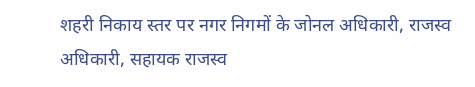शहरी निकाय स्तर पर नगर निगमों के जोनल अधिकारी, राजस्व अधिकारी, सहायक राजस्व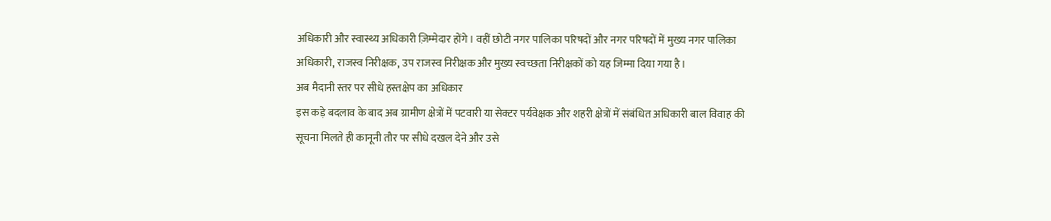अधिकारी और स्वास्थ्य अधिकारी ज़िम्मेदार होंगे। वहीं छोटी नगर पालिका परिषदों और नगर परिषदों में मुख्य नगर पालिका अधिकारी, राजस्व निरीक्षक, उप राजस्व निरीक्षक और मुख्य स्वच्छता निरीक्षकों को यह जिम्मा दिया गया है।
अब मैदानी स्तर पर सीधे हस्तक्षेप का अधिकार
इस कड़े बदलाव के बाद अब ग्रामीण क्षेत्रों में पटवारी या सेक्टर पर्यवेक्षक और शहरी क्षेत्रों में संबंधित अधिकारी बाल विवाह की सूचना मिलते ही कानूनी तौर पर सीधे दखल देने और उसे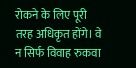रोकने के लिए पूरी तरह अधिकृत होंगे। वे न सिर्फ विवाह रुकवा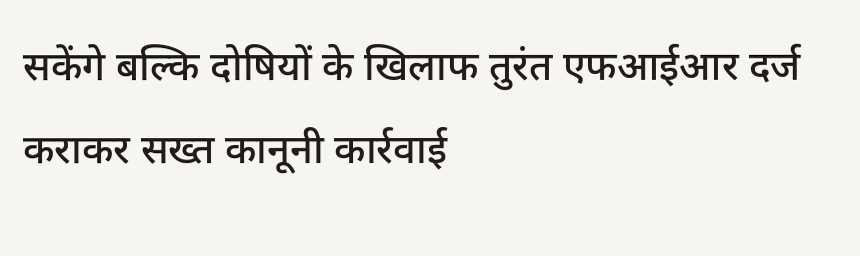सकेंगे बल्कि दोषियों के खिलाफ तुरंत एफआईआर दर्ज कराकर सख्त कानूनी कार्रवाई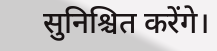सुनिश्चित करेंगे।